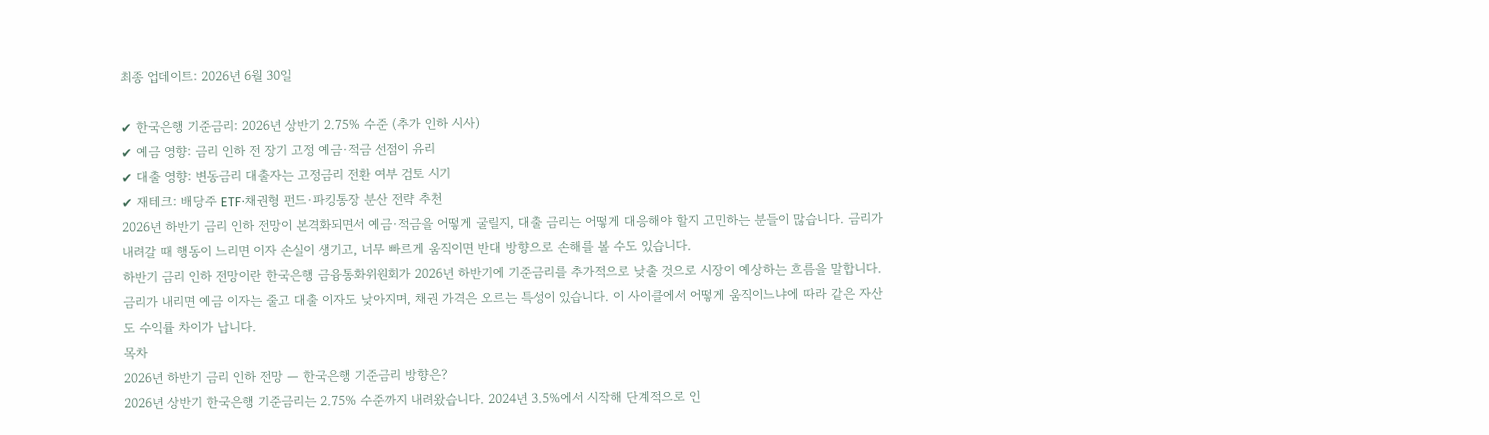최종 업데이트: 2026년 6월 30일

✔ 한국은행 기준금리: 2026년 상반기 2.75% 수준 (추가 인하 시사)
✔ 예금 영향: 금리 인하 전 장기 고정 예금·적금 선점이 유리
✔ 대출 영향: 변동금리 대출자는 고정금리 전환 여부 검토 시기
✔ 재테크: 배당주 ETF·채권형 펀드·파킹통장 분산 전략 추천
2026년 하반기 금리 인하 전망이 본격화되면서 예금·적금을 어떻게 굴릴지, 대출 금리는 어떻게 대응해야 할지 고민하는 분들이 많습니다. 금리가 내려갈 때 행동이 느리면 이자 손실이 생기고, 너무 빠르게 움직이면 반대 방향으로 손해를 볼 수도 있습니다.
하반기 금리 인하 전망이란 한국은행 금융통화위원회가 2026년 하반기에 기준금리를 추가적으로 낮출 것으로 시장이 예상하는 흐름을 말합니다. 금리가 내리면 예금 이자는 줄고 대출 이자도 낮아지며, 채권 가격은 오르는 특성이 있습니다. 이 사이클에서 어떻게 움직이느냐에 따라 같은 자산도 수익률 차이가 납니다.
목차
2026년 하반기 금리 인하 전망 — 한국은행 기준금리 방향은?
2026년 상반기 한국은행 기준금리는 2.75% 수준까지 내려왔습니다. 2024년 3.5%에서 시작해 단계적으로 인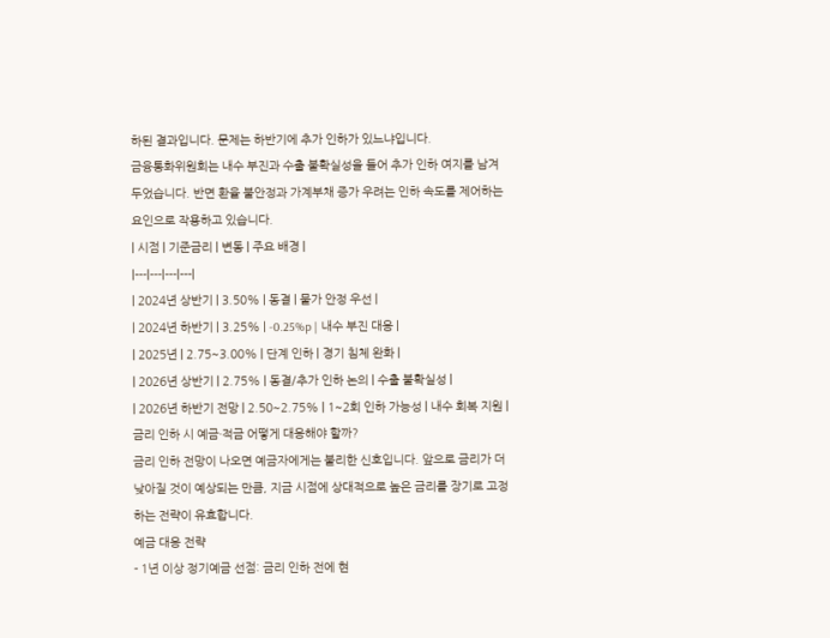하된 결과입니다. 문제는 하반기에 추가 인하가 있느냐입니다.
금융통화위원회는 내수 부진과 수출 불확실성을 들어 추가 인하 여지를 남겨두었습니다. 반면 환율 불안정과 가계부채 증가 우려는 인하 속도를 제어하는 요인으로 작용하고 있습니다.
| 시점 | 기준금리 | 변동 | 주요 배경 |
|---|---|---|---|
| 2024년 상반기 | 3.50% | 동결 | 물가 안정 우선 |
| 2024년 하반기 | 3.25% | -0.25%p | 내수 부진 대응 |
| 2025년 | 2.75~3.00% | 단계 인하 | 경기 침체 완화 |
| 2026년 상반기 | 2.75% | 동결/추가 인하 논의 | 수출 불확실성 |
| 2026년 하반기 전망 | 2.50~2.75% | 1~2회 인하 가능성 | 내수 회복 지원 |
금리 인하 시 예금·적금 어떻게 대응해야 할까?
금리 인하 전망이 나오면 예금자에게는 불리한 신호입니다. 앞으로 금리가 더 낮아질 것이 예상되는 만큼, 지금 시점에 상대적으로 높은 금리를 장기로 고정하는 전략이 유효합니다.
예금 대응 전략
- 1년 이상 정기예금 선점: 금리 인하 전에 현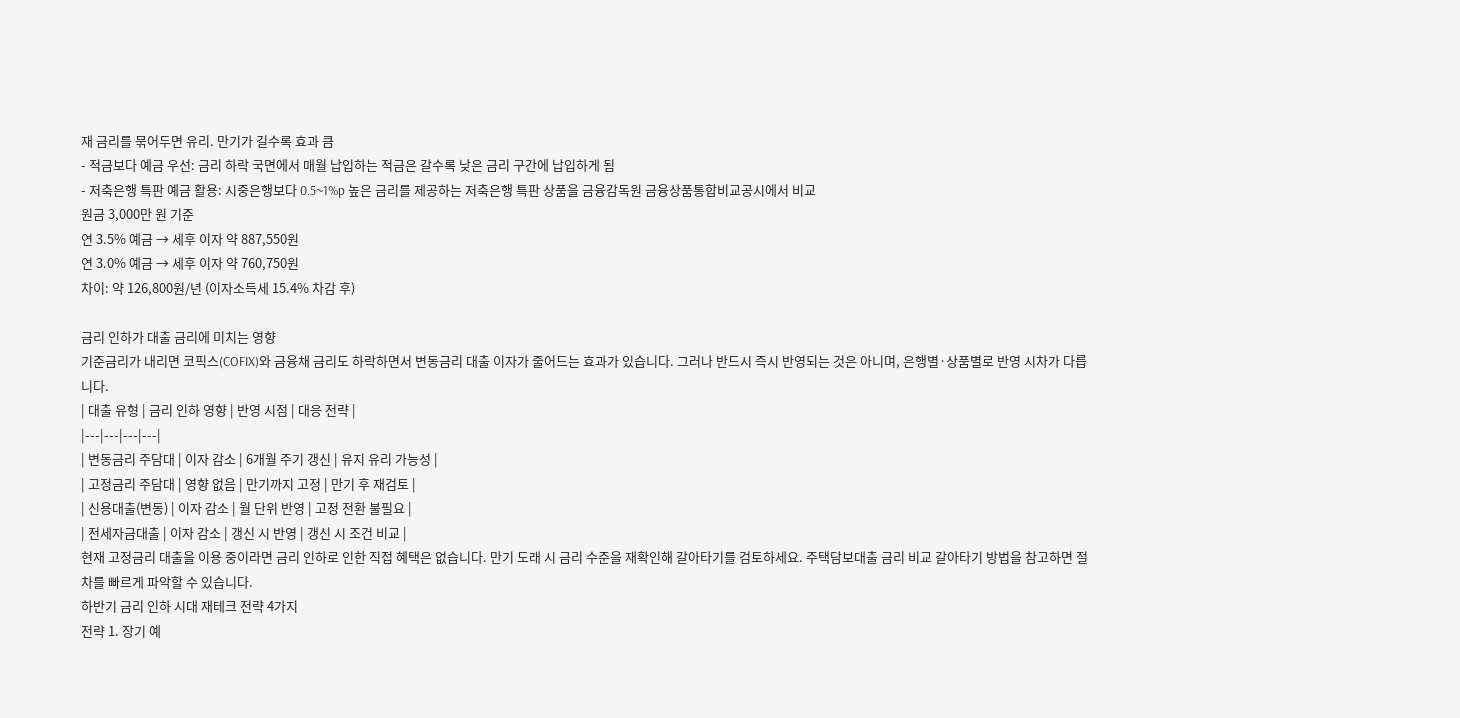재 금리를 묶어두면 유리. 만기가 길수록 효과 큼
- 적금보다 예금 우선: 금리 하락 국면에서 매월 납입하는 적금은 갈수록 낮은 금리 구간에 납입하게 됨
- 저축은행 특판 예금 활용: 시중은행보다 0.5~1%p 높은 금리를 제공하는 저축은행 특판 상품을 금융감독원 금융상품통합비교공시에서 비교
원금 3,000만 원 기준
연 3.5% 예금 → 세후 이자 약 887,550원
연 3.0% 예금 → 세후 이자 약 760,750원
차이: 약 126,800원/년 (이자소득세 15.4% 차감 후)

금리 인하가 대출 금리에 미치는 영향
기준금리가 내리면 코픽스(COFIX)와 금융채 금리도 하락하면서 변동금리 대출 이자가 줄어드는 효과가 있습니다. 그러나 반드시 즉시 반영되는 것은 아니며, 은행별·상품별로 반영 시차가 다릅니다.
| 대출 유형 | 금리 인하 영향 | 반영 시점 | 대응 전략 |
|---|---|---|---|
| 변동금리 주담대 | 이자 감소 | 6개월 주기 갱신 | 유지 유리 가능성 |
| 고정금리 주담대 | 영향 없음 | 만기까지 고정 | 만기 후 재검토 |
| 신용대출(변동) | 이자 감소 | 월 단위 반영 | 고정 전환 불필요 |
| 전세자금대출 | 이자 감소 | 갱신 시 반영 | 갱신 시 조건 비교 |
현재 고정금리 대출을 이용 중이라면 금리 인하로 인한 직접 혜택은 없습니다. 만기 도래 시 금리 수준을 재확인해 갈아타기를 검토하세요. 주택담보대출 금리 비교 갈아타기 방법을 참고하면 절차를 빠르게 파악할 수 있습니다.
하반기 금리 인하 시대 재테크 전략 4가지
전략 1. 장기 예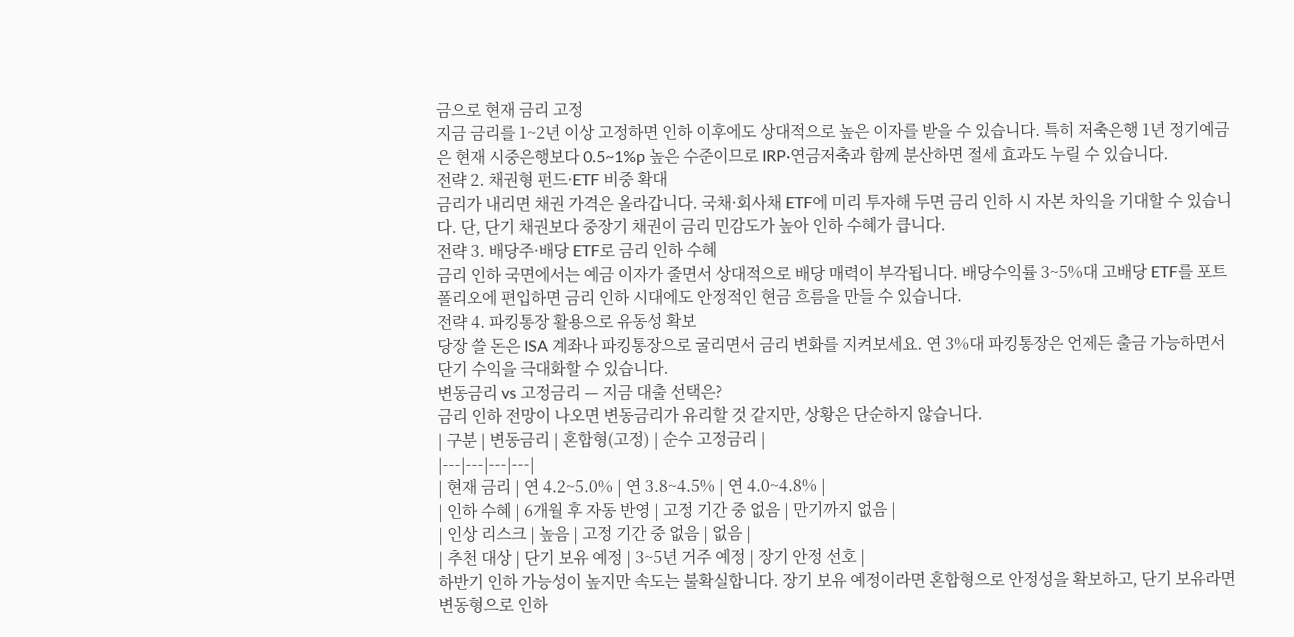금으로 현재 금리 고정
지금 금리를 1~2년 이상 고정하면 인하 이후에도 상대적으로 높은 이자를 받을 수 있습니다. 특히 저축은행 1년 정기예금은 현재 시중은행보다 0.5~1%p 높은 수준이므로 IRP·연금저축과 함께 분산하면 절세 효과도 누릴 수 있습니다.
전략 2. 채권형 펀드·ETF 비중 확대
금리가 내리면 채권 가격은 올라갑니다. 국채·회사채 ETF에 미리 투자해 두면 금리 인하 시 자본 차익을 기대할 수 있습니다. 단, 단기 채권보다 중장기 채권이 금리 민감도가 높아 인하 수혜가 큽니다.
전략 3. 배당주·배당 ETF로 금리 인하 수혜
금리 인하 국면에서는 예금 이자가 줄면서 상대적으로 배당 매력이 부각됩니다. 배당수익률 3~5%대 고배당 ETF를 포트폴리오에 편입하면 금리 인하 시대에도 안정적인 현금 흐름을 만들 수 있습니다.
전략 4. 파킹통장 활용으로 유동성 확보
당장 쓸 돈은 ISA 계좌나 파킹통장으로 굴리면서 금리 변화를 지켜보세요. 연 3%대 파킹통장은 언제든 출금 가능하면서 단기 수익을 극대화할 수 있습니다.
변동금리 vs 고정금리 — 지금 대출 선택은?
금리 인하 전망이 나오면 변동금리가 유리할 것 같지만, 상황은 단순하지 않습니다.
| 구분 | 변동금리 | 혼합형(고정) | 순수 고정금리 |
|---|---|---|---|
| 현재 금리 | 연 4.2~5.0% | 연 3.8~4.5% | 연 4.0~4.8% |
| 인하 수혜 | 6개월 후 자동 반영 | 고정 기간 중 없음 | 만기까지 없음 |
| 인상 리스크 | 높음 | 고정 기간 중 없음 | 없음 |
| 추천 대상 | 단기 보유 예정 | 3~5년 거주 예정 | 장기 안정 선호 |
하반기 인하 가능성이 높지만 속도는 불확실합니다. 장기 보유 예정이라면 혼합형으로 안정성을 확보하고, 단기 보유라면 변동형으로 인하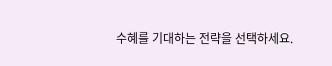수혜를 기대하는 전략을 선택하세요.